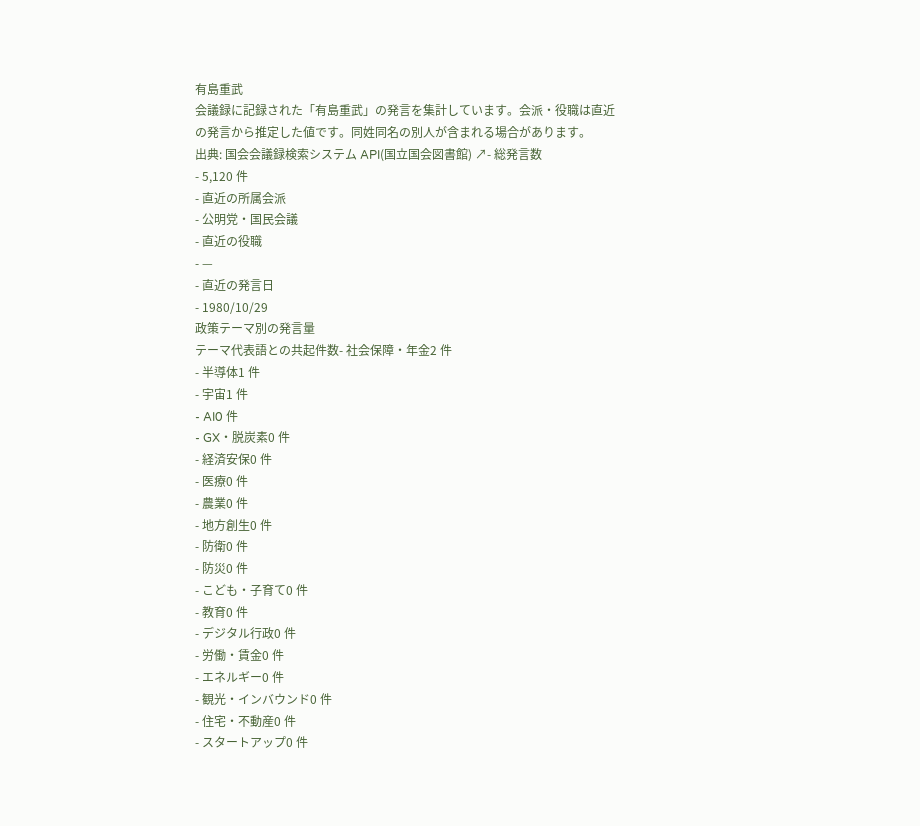有島重武
会議録に記録された「有島重武」の発言を集計しています。会派・役職は直近の発言から推定した値です。同姓同名の別人が含まれる場合があります。
出典: 国会会議録検索システム API(国立国会図書館) ↗- 総発言数
- 5,120 件
- 直近の所属会派
- 公明党・国民会議
- 直近の役職
- —
- 直近の発言日
- 1980/10/29
政策テーマ別の発言量
テーマ代表語との共起件数- 社会保障・年金2 件
- 半導体1 件
- 宇宙1 件
- AI0 件
- GX・脱炭素0 件
- 経済安保0 件
- 医療0 件
- 農業0 件
- 地方創生0 件
- 防衛0 件
- 防災0 件
- こども・子育て0 件
- 教育0 件
- デジタル行政0 件
- 労働・賃金0 件
- エネルギー0 件
- 観光・インバウンド0 件
- 住宅・不動産0 件
- スタートアップ0 件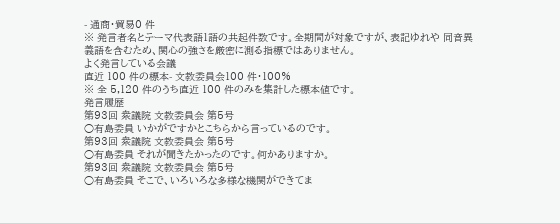- 通商・貿易0 件
※ 発言者名とテーマ代表語1語の共起件数です。全期間が対象ですが、表記ゆれや 同音異義語を含むため、関心の強さを厳密に測る指標ではありません。
よく発言している会議
直近 100 件の標本- 文教委員会100 件・100%
※ 全 5,120 件のうち直近 100 件のみを集計した標本値です。
発言履歴
第93回 衆議院 文教委員会 第5号
○有島委員 いかがですかとこちらから言っているのです。
第93回 衆議院 文教委員会 第5号
○有島委員 それが聞きたかったのです。何かありますか。
第93回 衆議院 文教委員会 第5号
○有島委員 そこで、いろいろな多様な機関ができてま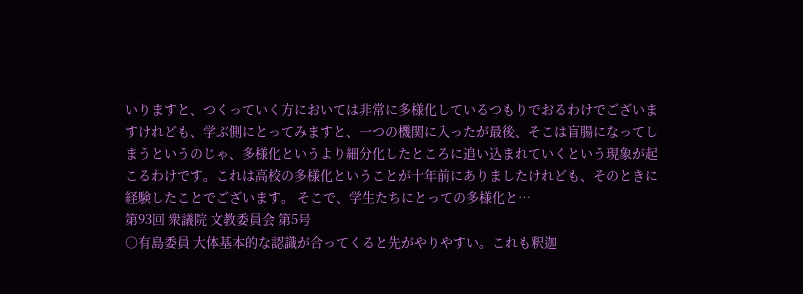いりますと、つくっていく方においては非常に多様化しているつもりでおるわけでございますけれども、学ぶ側にとってみますと、一つの機関に入ったが最後、そこは盲腸になってしまうというのじゃ、多様化というより細分化したところに追い込まれていくという現象が起こるわけです。これは高校の多様化ということが十年前にありましたけれども、そのときに経験したことでございます。 そこで、学生たちにとっての多様化と…
第93回 衆議院 文教委員会 第5号
○有島委員 大体基本的な認識が合ってくると先がやりやすい。これも釈迦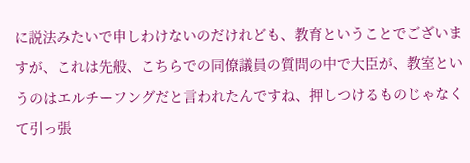に説法みたいで申しわけないのだけれども、教育ということでございますが、これは先般、こちらでの同僚議員の質問の中で大臣が、教室というのはエルチーフングだと言われたんですね、押しつけるものじゃなくて引っ張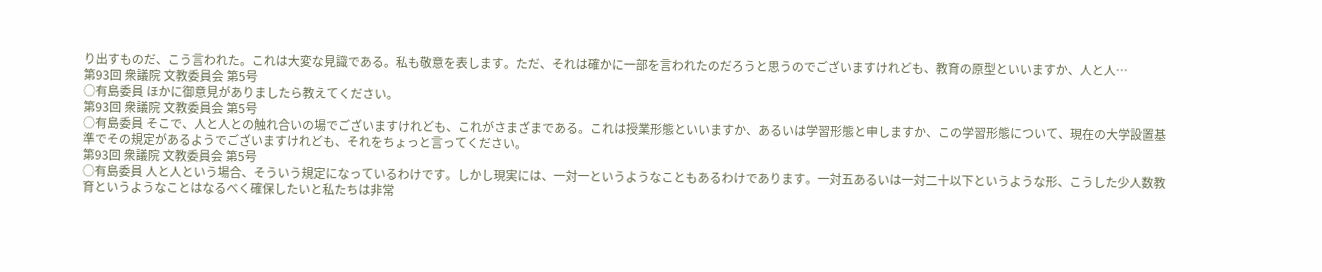り出すものだ、こう言われた。これは大変な見識である。私も敬意を表します。ただ、それは確かに一部を言われたのだろうと思うのでございますけれども、教育の原型といいますか、人と人…
第93回 衆議院 文教委員会 第5号
○有島委員 ほかに御意見がありましたら教えてください。
第93回 衆議院 文教委員会 第5号
○有島委員 そこで、人と人との触れ合いの場でございますけれども、これがさまざまである。これは授業形態といいますか、あるいは学習形態と申しますか、この学習形態について、現在の大学設置基準でその規定があるようでございますけれども、それをちょっと言ってください。
第93回 衆議院 文教委員会 第5号
○有島委員 人と人という場合、そういう規定になっているわけです。しかし現実には、一対一というようなこともあるわけであります。一対五あるいは一対二十以下というような形、こうした少人数教育というようなことはなるべく確保したいと私たちは非常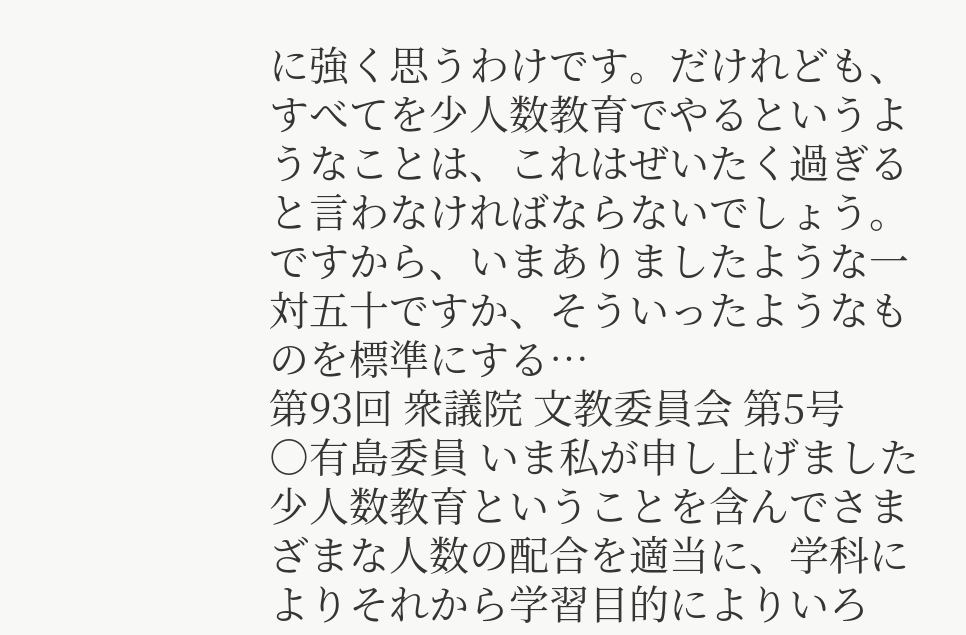に強く思うわけです。だけれども、すべてを少人数教育でやるというようなことは、これはぜいたく過ぎると言わなければならないでしょう。ですから、いまありましたような一対五十ですか、そういったようなものを標準にする…
第93回 衆議院 文教委員会 第5号
○有島委員 いま私が申し上げました少人数教育ということを含んでさまざまな人数の配合を適当に、学科によりそれから学習目的によりいろ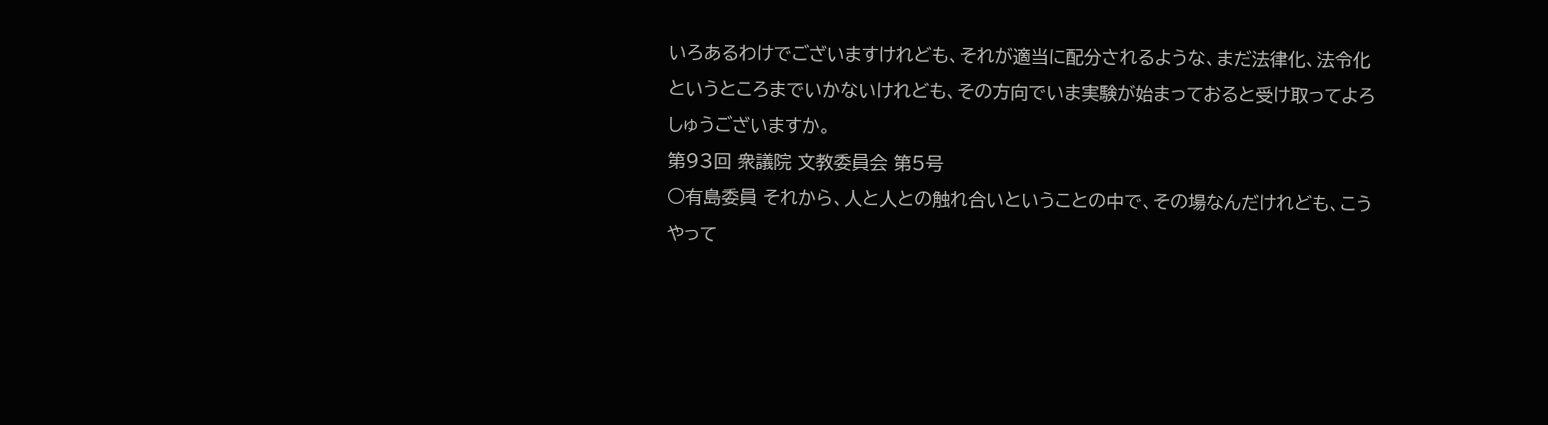いろあるわけでございますけれども、それが適当に配分されるような、まだ法律化、法令化というところまでいかないけれども、その方向でいま実験が始まっておると受け取ってよろしゅうございますか。
第93回 衆議院 文教委員会 第5号
○有島委員 それから、人と人との触れ合いということの中で、その場なんだけれども、こうやって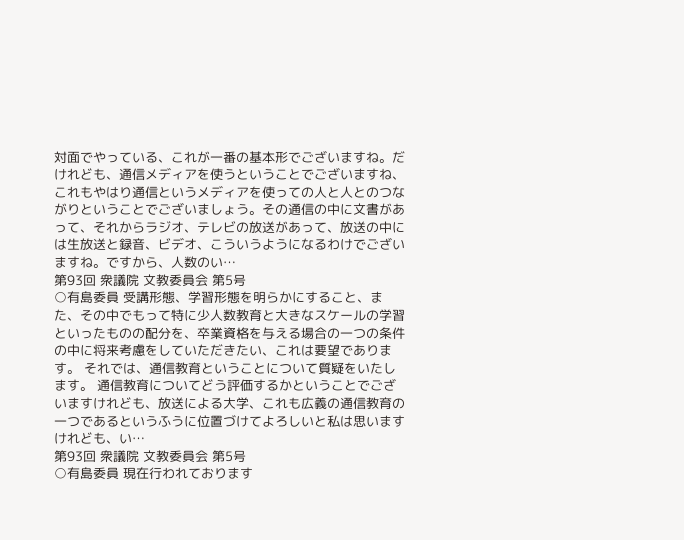対面でやっている、これが一番の基本形でございますね。だけれども、通信メディアを使うということでございますね、これもやはり通信というメディアを使っての人と人とのつながりということでございましょう。その通信の中に文書があって、それからラジオ、テレビの放送があって、放送の中には生放送と録音、ビデオ、こういうようになるわけでございますね。ですから、人数のい…
第93回 衆議院 文教委員会 第5号
○有島委員 受講形態、学習形態を明らかにすること、また、その中でもって特に少人数教育と大きなスケールの学習といったものの配分を、卒業資格を与える場合の一つの条件の中に将来考慮をしていただきたい、これは要望であります。 それでは、通信教育ということについて質疑をいたします。 通信教育についてどう評価するかということでございますけれども、放送による大学、これも広義の通信教育の一つであるというふうに位置づけてよろしいと私は思いますけれども、い…
第93回 衆議院 文教委員会 第5号
○有島委員 現在行われております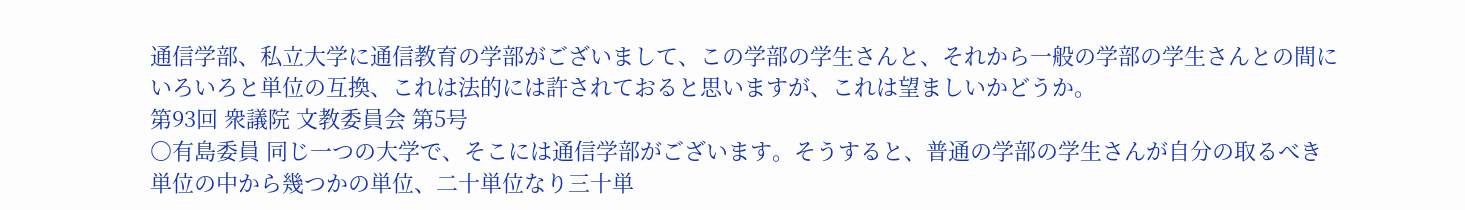通信学部、私立大学に通信教育の学部がございまして、この学部の学生さんと、それから一般の学部の学生さんとの間にいろいろと単位の互換、これは法的には許されておると思いますが、これは望ましいかどうか。
第93回 衆議院 文教委員会 第5号
○有島委員 同じ一つの大学で、そこには通信学部がございます。そうすると、普通の学部の学生さんが自分の取るべき単位の中から幾つかの単位、二十単位なり三十単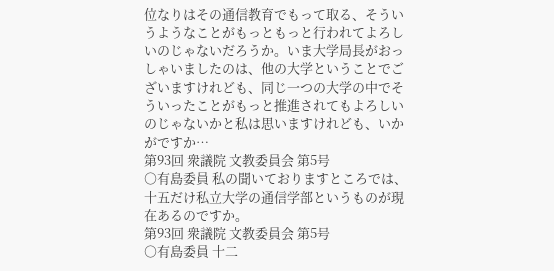位なりはその通信教育でもって取る、そういうようなことがもっともっと行われてよろしいのじゃないだろうか。いま大学局長がおっしゃいましたのは、他の大学ということでございますけれども、同じ一つの大学の中でそういったことがもっと推進されてもよろしいのじゃないかと私は思いますけれども、いかがですか…
第93回 衆議院 文教委員会 第5号
○有島委員 私の聞いておりますところでは、十五だけ私立大学の通信学部というものが現在あるのですか。
第93回 衆議院 文教委員会 第5号
○有島委員 十二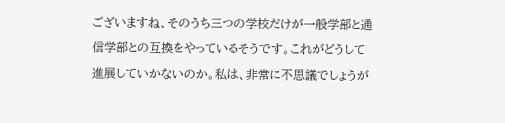ございますね、そのうち三つの学校だけが一般学部と通信学部との互換をやっているそうです。これがどうして進展していかないのか。私は、非常に不思議でしょうが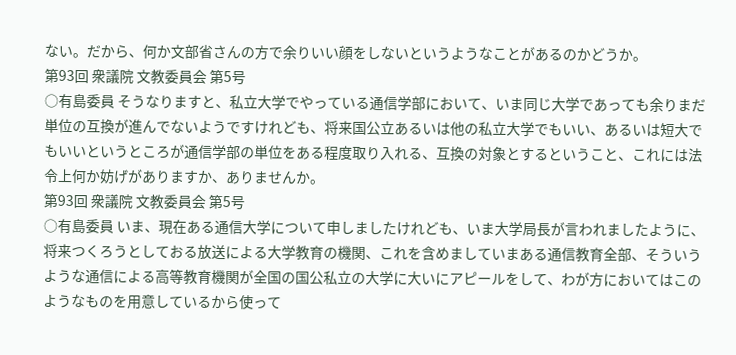ない。だから、何か文部省さんの方で余りいい顔をしないというようなことがあるのかどうか。
第93回 衆議院 文教委員会 第5号
○有島委員 そうなりますと、私立大学でやっている通信学部において、いま同じ大学であっても余りまだ単位の互換が進んでないようですけれども、将来国公立あるいは他の私立大学でもいい、あるいは短大でもいいというところが通信学部の単位をある程度取り入れる、互換の対象とするということ、これには法令上何か妨げがありますか、ありませんか。
第93回 衆議院 文教委員会 第5号
○有島委員 いま、現在ある通信大学について申しましたけれども、いま大学局長が言われましたように、将来つくろうとしておる放送による大学教育の機関、これを含めましていまある通信教育全部、そういうような通信による高等教育機関が全国の国公私立の大学に大いにアピールをして、わが方においてはこのようなものを用意しているから使って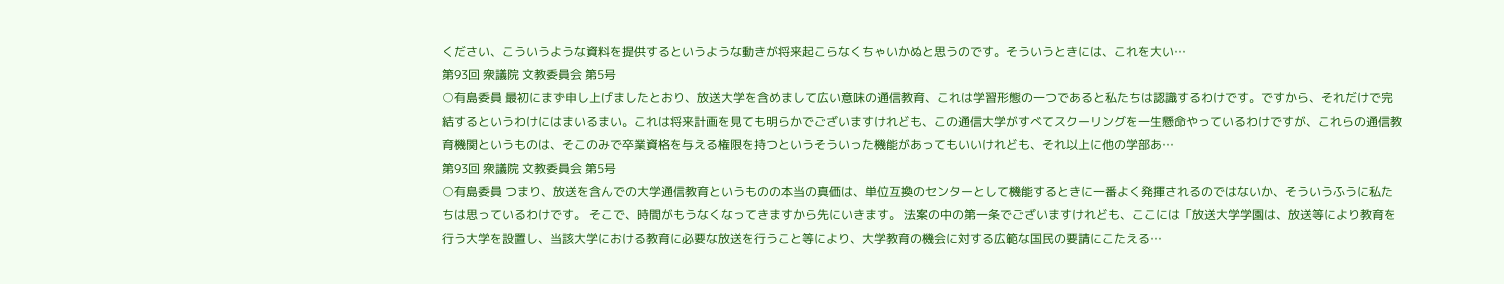ください、こういうような資料を提供するというような動きが将来起こらなくちゃいかぬと思うのです。そういうときには、これを大い…
第93回 衆議院 文教委員会 第5号
○有島委員 最初にまず申し上げましたとおり、放送大学を含めまして広い意味の通信教育、これは学習形態の一つであると私たちは認識するわけです。ですから、それだけで完結するというわけにはまいるまい。これは将来計画を見ても明らかでございますけれども、この通信大学がすべてスクーリングを一生懸命やっているわけですが、これらの通信教育機関というものは、そこのみで卒業資格を与える権限を持つというそういった機能があってもいいけれども、それ以上に他の学部あ…
第93回 衆議院 文教委員会 第5号
○有島委員 つまり、放送を含んでの大学通信教育というものの本当の真価は、単位互換のセンターとして機能するときに一番よく発揮されるのではないか、そういうふうに私たちは思っているわけです。 そこで、時間がもうなくなってきますから先にいきます。 法案の中の第一条でございますけれども、ここには「放送大学学園は、放送等により教育を行う大学を設置し、当該大学における教育に必要な放送を行うこと等により、大学教育の機会に対する広範な国民の要請にこたえる…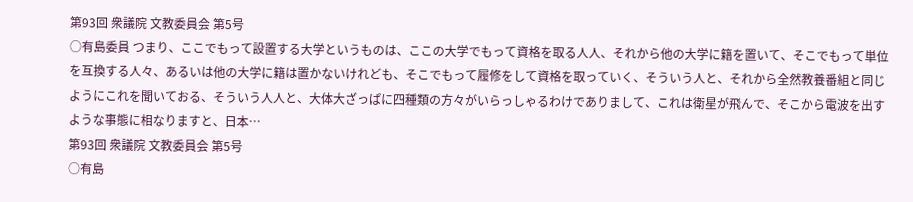第93回 衆議院 文教委員会 第5号
○有島委員 つまり、ここでもって設置する大学というものは、ここの大学でもって資格を取る人人、それから他の大学に籍を置いて、そこでもって単位を互換する人々、あるいは他の大学に籍は置かないけれども、そこでもって履修をして資格を取っていく、そういう人と、それから全然教養番組と同じようにこれを聞いておる、そういう人人と、大体大ざっぱに四種類の方々がいらっしゃるわけでありまして、これは衛星が飛んで、そこから電波を出すような事態に相なりますと、日本…
第93回 衆議院 文教委員会 第5号
○有島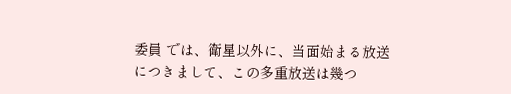委員 では、衛星以外に、当面始まる放送につきまして、この多重放送は幾つ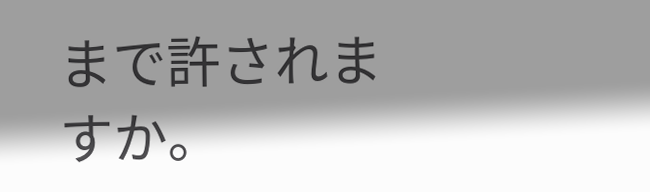まで許されますか。